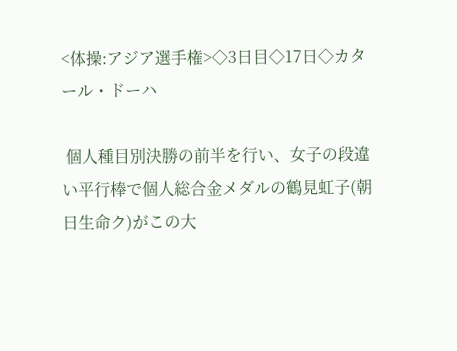<体操:アジア選手権>◇3日目◇17日◇カタール・ドーハ

 個人種目別決勝の前半を行い、女子の段違い平行棒で個人総合金メダルの鶴見虹子(朝日生命ク)がこの大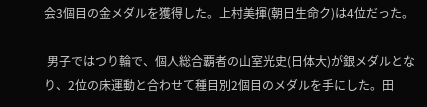会3個目の金メダルを獲得した。上村美揮(朝日生命ク)は4位だった。

 男子ではつり輪で、個人総合覇者の山室光史(日体大)が銀メダルとなり、2位の床運動と合わせて種目別2個目のメダルを手にした。田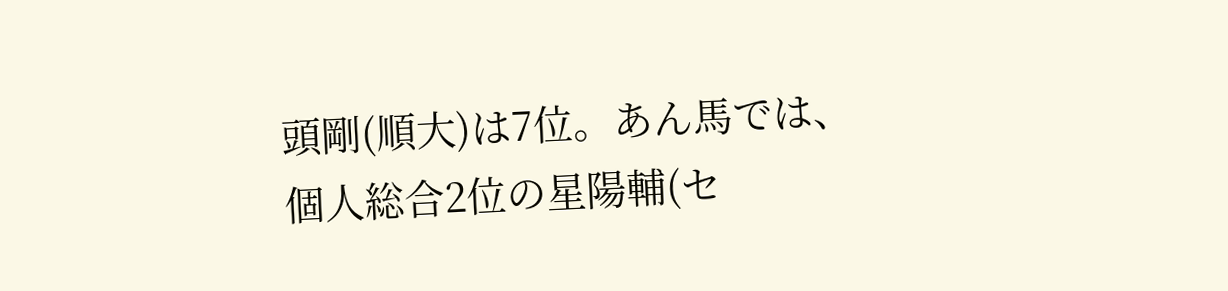頭剛(順大)は7位。あん馬では、個人総合2位の星陽輔(セ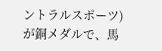ントラルスポーツ)が銅メダルで、馬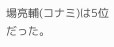場亮輔(コナミ)は5位だった。